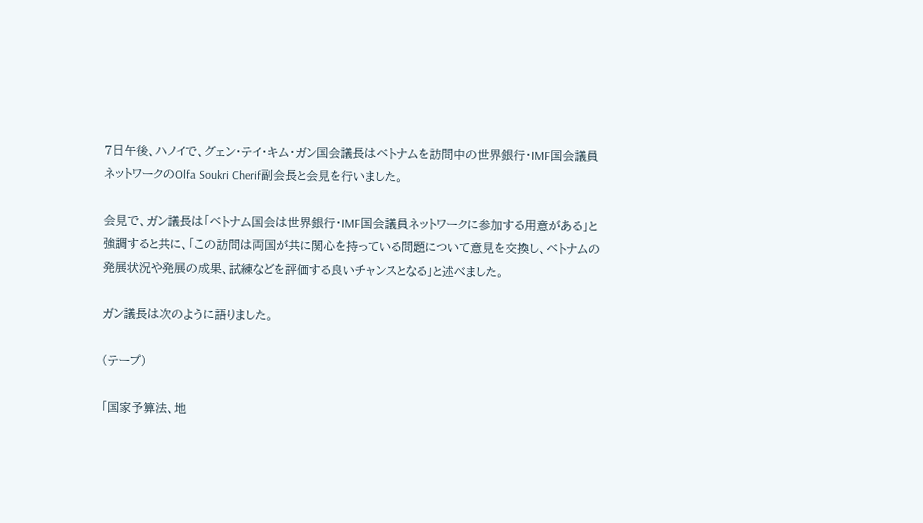7日午後、ハノイで、グェン・テイ・キム・ガン国会議長はベトナムを訪問中の世界銀行・IMF国会議員ネットワークのOlfa Soukri Cherif副会長と会見を行いました。

会見で、ガン議長は「ベトナム国会は世界銀行・IMF国会議員ネットワークに参加する用意がある」と強調すると共に、「この訪問は両国が共に関心を持っている問題について意見を交換し、ベトナムの発展状況や発展の成果、試練などを評価する良いチャンスとなる」と述べました。

ガン議長は次のように語りました。

(テープ)

「国家予算法、地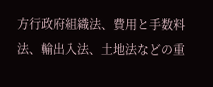方行政府組織法、費用と手数料法、輸出入法、土地法などの重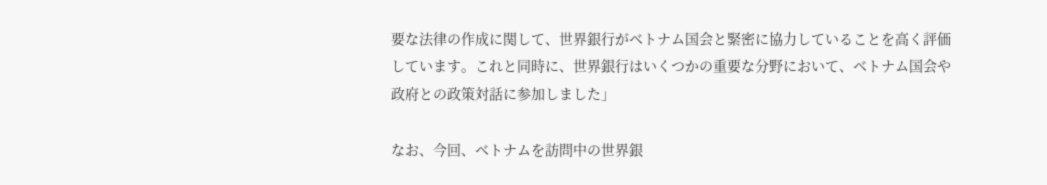要な法律の作成に関して、世界銀行がベトナム国会と緊密に協力していることを高く評価しています。これと同時に、世界銀行はいくつかの重要な分野において、ベトナム国会や政府との政策対話に参加しました」

なお、今回、ベトナムを訪問中の世界銀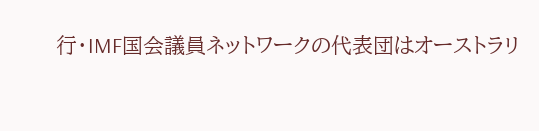行・IMF国会議員ネットワークの代表団はオーストラリ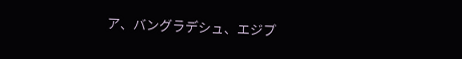ア、バングラデシュ、エジプ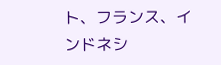ト、フランス、インドネシ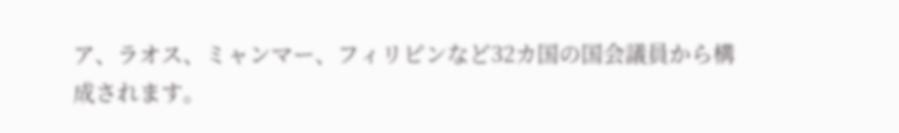ア、ラオス、ミャンマー、フィリピンなど32カ国の国会議員から構成されます。